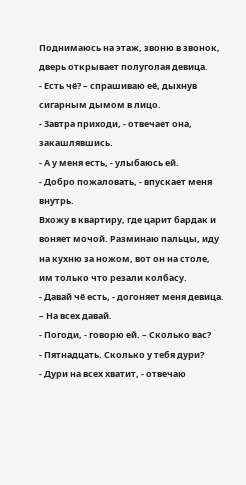Поднимаюсь на этаж, звоню в звонок, дверь открывает полуголая девица.
- Есть чё? – спрашиваю её, дыхнув сигарным дымом в лицо.
- Завтра приходи, - отвечает она, закашлявшись.
- А у меня есть, - улыбаюсь ей.
- Добро пожаловать, - впускает меня внутрь.
Вхожу в квартиру, где царит бардак и воняет мочой. Разминаю пальцы, иду на кухню за ножом, вот он на столе, им только что резали колбасу.
- Давай чё есть, - догоняет меня девица. – На всех давай.
- Погоди, - говорю ей. – Сколько вас?
- Пятнадцать. Сколько у тебя дури?
- Дури на всех хватит, - отвечаю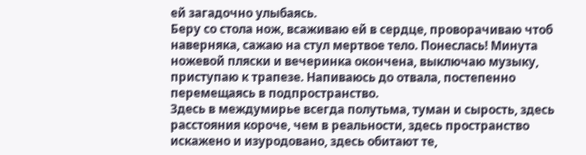ей загадочно улыбаясь.
Беру со стола нож, всаживаю ей в сердце, проворачиваю чтоб наверняка, сажаю на стул мертвое тело. Понеслась! Минута ножевой пляски и вечеринка окончена, выключаю музыку, приступаю к трапезе. Напиваюсь до отвала, постепенно перемещаясь в подпространство.
Здесь в междумирье всегда полутьма, туман и сырость, здесь расстояния короче, чем в реальности, здесь пространство искажено и изуродовано, здесь обитают те,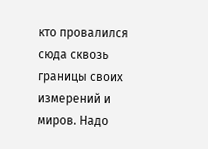кто провалился сюда сквозь границы своих измерений и миров. Надо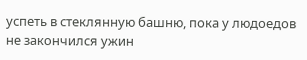успеть в стеклянную башню, пока у людоедов не закончился ужин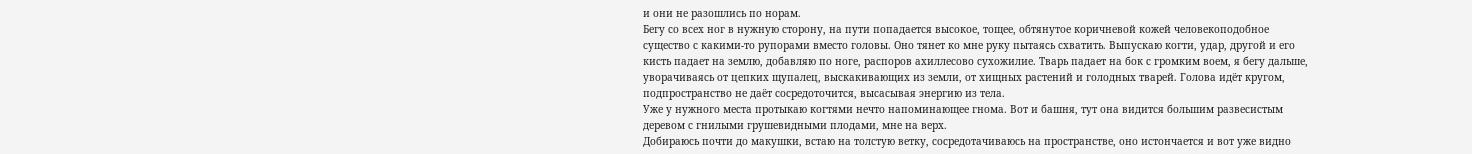и они не разошлись по норам.
Бегу со всех ног в нужную сторону, на пути попадается высокое, тощее, обтянутое коричневой кожей человекоподобное существо с какими-то рупорами вместо головы. Оно тянет ко мне руку пытаясь схватить. Выпускаю когти, удар, другой и его кисть падает на землю, добавляю по ноге, распоров ахиллесово сухожилие. Тварь падает на бок с громким воем, я бегу дальше, уворачиваясь от цепких щупалец, выскакивающих из земли, от хищных растений и голодных тварей. Голова идёт кругом, подпространство не даёт сосредоточится, высасывая энергию из тела.
Уже у нужного места протыкаю когтями нечто напоминающее гнома. Вот и башня, тут она видится большим развесистым деревом с гнилыми грушевидными плодами, мне на верх.
Добираюсь почти до макушки, встаю на толстую ветку, сосредотачиваюсь на пространстве, оно истончается и вот уже видно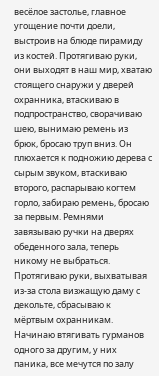весёлое застолье, главное угощение почти доели, выстроив на блюде пирамиду из костей. Протягиваю руки, они выходят в наш мир, хватаю стоящего снаружи у дверей охранника, втаскиваю в подпространство, сворачиваю шею, вынимаю ремень из брюк, бросаю труп вниз. Он плюхается к подножию дерева с сырым звуком, втаскиваю второго, распарываю когтем горло, забираю ремень, бросаю за первым. Ремнями завязываю ручки на дверях обеденного зала, теперь никому не выбраться.
Протягиваю руки, выхватывая из-за стола визжащую даму с декольте, сбрасываю к мёртвым охранникам. Начинаю втягивать гурманов одного за другим, у них паника, все мечутся по залу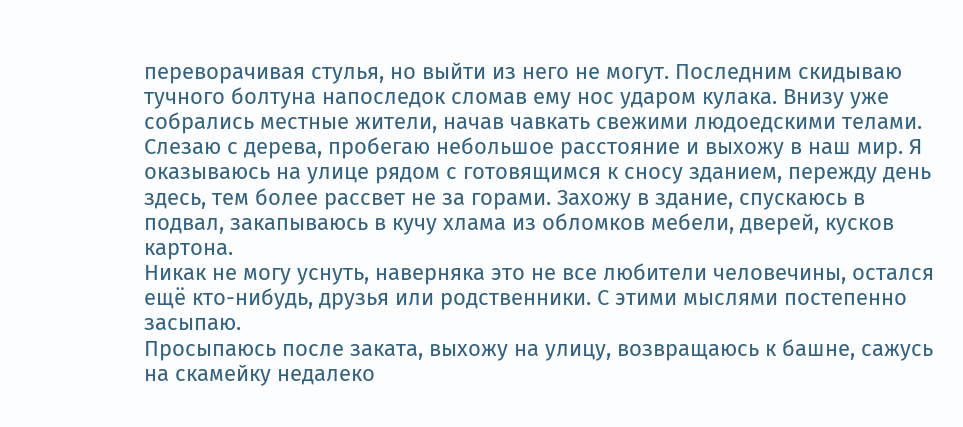переворачивая стулья, но выйти из него не могут. Последним скидываю тучного болтуна напоследок сломав ему нос ударом кулака. Внизу уже собрались местные жители, начав чавкать свежими людоедскими телами.
Слезаю с дерева, пробегаю небольшое расстояние и выхожу в наш мир. Я оказываюсь на улице рядом с готовящимся к сносу зданием, пережду день здесь, тем более рассвет не за горами. Захожу в здание, спускаюсь в подвал, закапываюсь в кучу хлама из обломков мебели, дверей, кусков картона.
Никак не могу уснуть, наверняка это не все любители человечины, остался ещё кто-нибудь, друзья или родственники. С этими мыслями постепенно засыпаю.
Просыпаюсь после заката, выхожу на улицу, возвращаюсь к башне, сажусь на скамейку недалеко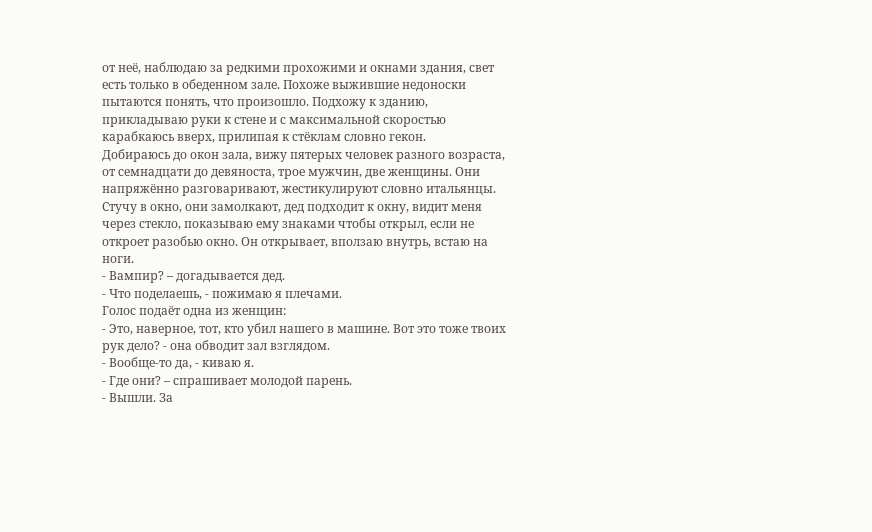от неё, наблюдаю за редкими прохожими и окнами здания, свет есть только в обеденном зале. Похоже выжившие недоноски пытаются понять, что произошло. Подхожу к зданию, прикладываю руки к стене и с максимальной скоростью карабкаюсь вверх, прилипая к стёклам словно гекон.
Добираюсь до окон зала, вижу пятерых человек разного возраста, от семнадцати до девяноста, трое мужчин, две женщины. Они напряжённо разговаривают, жестикулируют словно итальянцы. Стучу в окно, они замолкают, дед подходит к окну, видит меня через стекло, показываю ему знаками чтобы открыл, если не откроет разобью окно. Он открывает, вползаю внутрь, встаю на ноги.
- Вампир? – догадывается дед.
- Что поделаешь, - пожимаю я плечами.
Голос подаёт одна из женщин:
- Это, наверное, тот, кто убил нашего в машине. Вот это тоже твоих рук дело? - она обводит зал взглядом.
- Вообще-то да, - киваю я.
- Где они? – спрашивает молодой парень.
- Вышли. За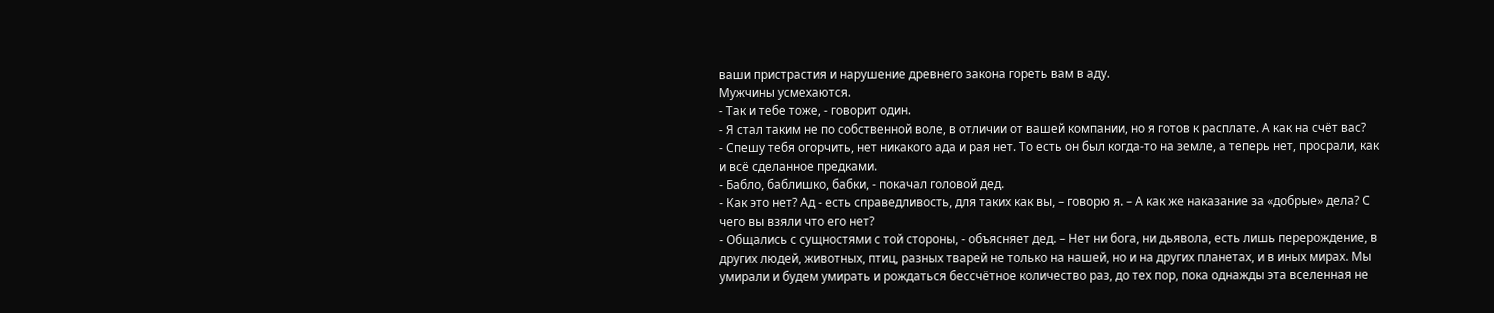ваши пристрастия и нарушение древнего закона гореть вам в аду.
Мужчины усмехаются.
- Так и тебе тоже, - говорит один.
- Я стал таким не по собственной воле, в отличии от вашей компании, но я готов к расплате. А как на счёт вас?
- Спешу тебя огорчить, нет никакого ада и рая нет. То есть он был когда-то на земле, а теперь нет, просрали, как и всё сделанное предками.
- Бабло, баблишко, бабки, - покачал головой дед.
- Как это нет? Ад - есть справедливость, для таких как вы, – говорю я. – А как же наказание за «добрые» дела? С чего вы взяли что его нет?
- Общались с сущностями с той стороны, - объясняет дед. – Нет ни бога, ни дьявола, есть лишь перерождение, в других людей, животных, птиц, разных тварей не только на нашей, но и на других планетах, и в иных мирах. Мы умирали и будем умирать и рождаться бессчётное количество раз, до тех пор, пока однажды эта вселенная не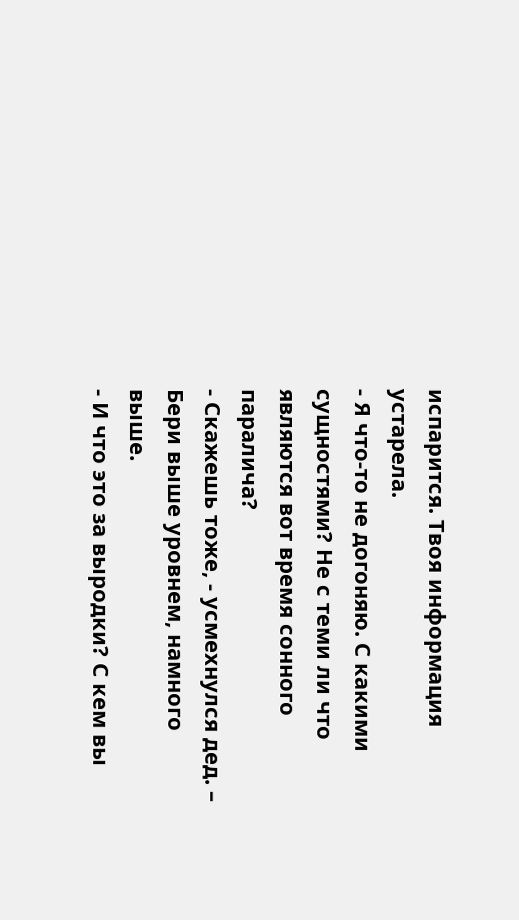испарится. Твоя информация устарела.
- Я что-то не догоняю. С какими сущностями? Не с теми ли что являются вот время сонного паралича?
- Скажешь тоже, - усмехнулся дед. – Бери выше уровнем, намного выше.
- И что это за выродки? С кем вы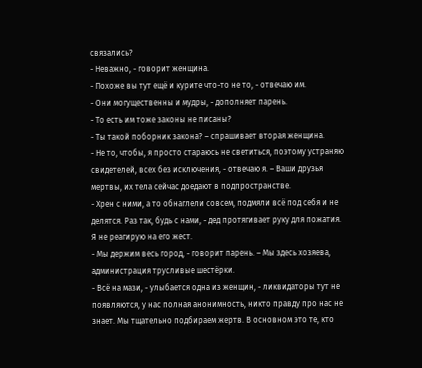связались?
- Неважно, - говорит женщина.
- Похоже вы тут ещё и курите что-то не то, - отвечаю им.
- Они могущественны и мудры, - дополняет парень.
- То есть им тоже законы не писаны?
- Ты такой поборник закона? – спрашивает вторая женщина.
- Не то, чтобы, я просто стараюсь не светиться, поэтому устраняю свидетелей, всех без исключения, - отвечаю я. – Ваши друзья мертвы, их тела сейчас доедают в подпространстве.
- Хрен с ними, а то обнаглели совсем, подмяли всё под себя и не делятся. Раз так, будь с нами, - дед протягивает руку для пожатия.
Я не реагирую на его жест.
- Мы держим весь город, - говорит парень. – Мы здесь хозяева, администрация трусливые шестёрки.
- Всё на мази, - улыбается одна из женщин, - ликвидаторы тут не появляются, у нас полная анонимность, никто правду про нас не знает. Мы тщательно подбираем жертв. В основном это те, кто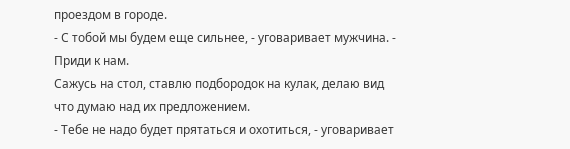проездом в городе.
- С тобой мы будем еще сильнее, - уговаривает мужчина. - Приди к нам.
Сажусь на стол, ставлю подбородок на кулак, делаю вид что думаю над их предложением.
- Тебе не надо будет прятаться и охотиться, - уговаривает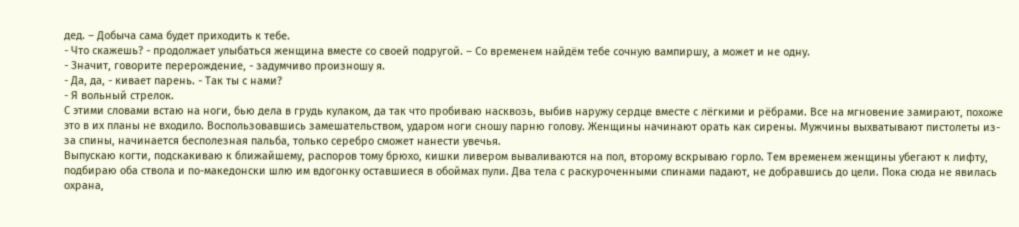дед. – Добыча сама будет приходить к тебе.
- Что скажешь? - продолжает улыбаться женщина вместе со своей подругой. – Со временем найдём тебе сочную вампиршу, а может и не одну.
- Значит, говорите перерождение, - задумчиво произношу я.
- Да, да, - кивает парень. - Так ты с нами?
- Я вольный стрелок.
С этими словами встаю на ноги, бью дела в грудь кулаком, да так что пробиваю насквозь, выбив наружу сердце вместе с лёгкими и рёбрами. Все на мгновение замирают, похоже это в их планы не входило. Воспользовавшись замешательством, ударом ноги сношу парню голову. Женщины начинают орать как сирены. Мужчины выхватывают пистолеты из-за спины, начинается бесполезная пальба, только серебро сможет нанести увечья.
Выпускаю когти, подскакиваю к ближайшему, распоров тому брюхо, кишки ливером вываливаются на пол, второму вскрываю горло. Тем временем женщины убегают к лифту, подбираю оба ствола и по-македонски шлю им вдогонку оставшиеся в обоймах пули. Два тела с раскуроченными спинами падают, не добравшись до цели. Пока сюда не явилась охрана,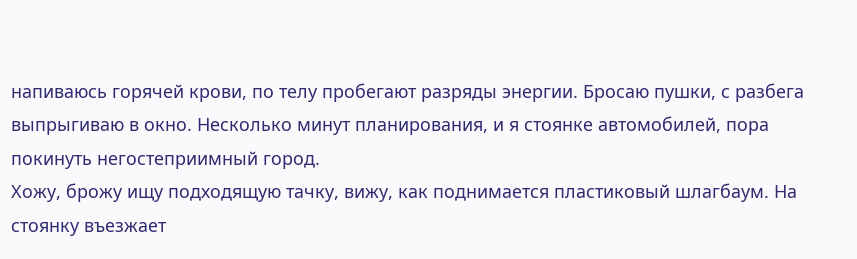напиваюсь горячей крови, по телу пробегают разряды энергии. Бросаю пушки, с разбега выпрыгиваю в окно. Несколько минут планирования, и я стоянке автомобилей, пора покинуть негостеприимный город.
Хожу, брожу ищу подходящую тачку, вижу, как поднимается пластиковый шлагбаум. На стоянку въезжает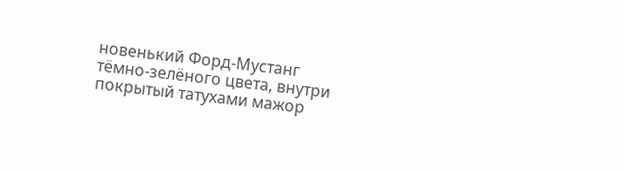новенький Форд-Мустанг тёмно-зелёного цвета, внутри покрытый татухами мажор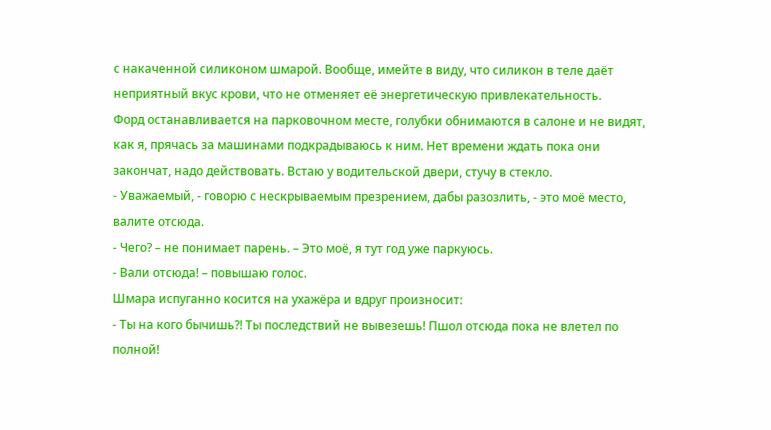с накаченной силиконом шмарой. Вообще, имейте в виду, что силикон в теле даёт неприятный вкус крови, что не отменяет её энергетическую привлекательность.
Форд останавливается на парковочном месте, голубки обнимаются в салоне и не видят, как я, прячась за машинами подкрадываюсь к ним. Нет времени ждать пока они закончат, надо действовать. Встаю у водительской двери, стучу в стекло.
- Уважаемый, - говорю с нескрываемым презрением, дабы разозлить, - это моё место, валите отсюда.
- Чего? – не понимает парень. – Это моё, я тут год уже паркуюсь.
- Вали отсюда! – повышаю голос.
Шмара испуганно косится на ухажёра и вдруг произносит:
- Ты на кого бычишь?! Ты последствий не вывезешь! Пшол отсюда пока не влетел по полной!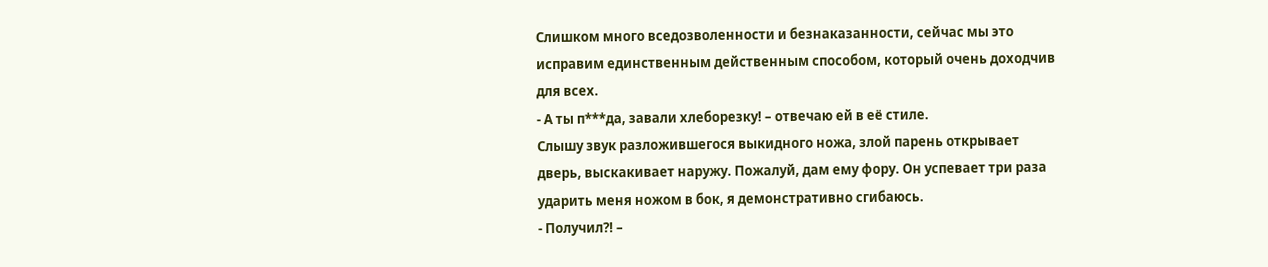Слишком много вседозволенности и безнаказанности, сейчас мы это исправим единственным действенным способом, который очень доходчив для всех.
- А ты п***да, завали хлеборезку! – отвечаю ей в её стиле.
Слышу звук разложившегося выкидного ножа, злой парень открывает дверь, выскакивает наружу. Пожалуй, дам ему фору. Он успевает три раза ударить меня ножом в бок, я демонстративно сгибаюсь.
- Получил?! –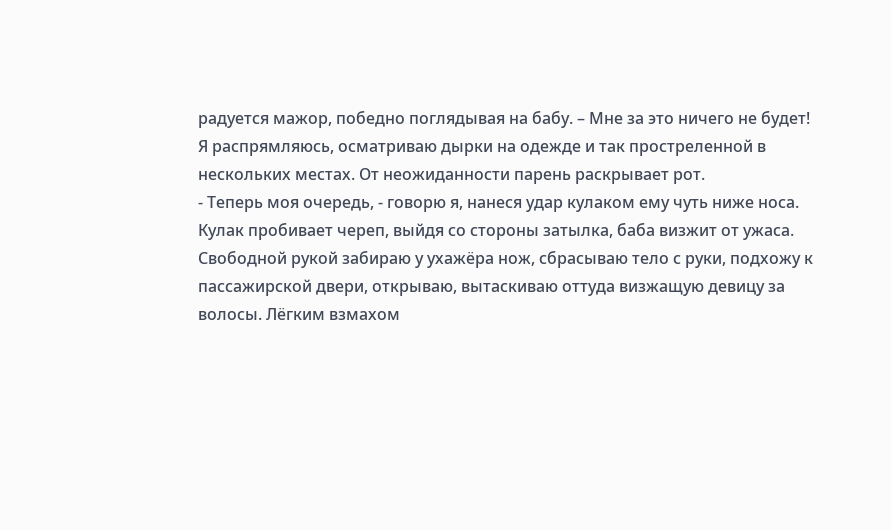радуется мажор, победно поглядывая на бабу. – Мне за это ничего не будет!
Я распрямляюсь, осматриваю дырки на одежде и так простреленной в нескольких местах. От неожиданности парень раскрывает рот.
- Теперь моя очередь, - говорю я, нанеся удар кулаком ему чуть ниже носа.
Кулак пробивает череп, выйдя со стороны затылка, баба визжит от ужаса. Свободной рукой забираю у ухажёра нож, сбрасываю тело с руки, подхожу к пассажирской двери, открываю, вытаскиваю оттуда визжащую девицу за волосы. Лёгким взмахом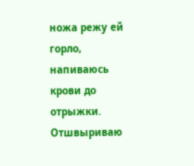ножа режу ей горло, напиваюсь крови до отрыжки. Отшвыриваю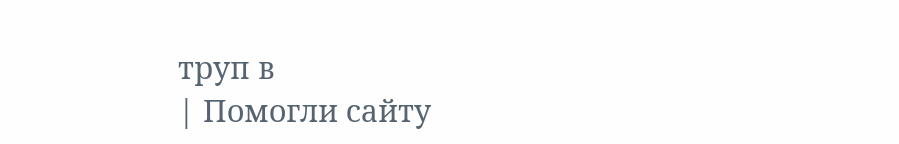труп в
| Помогли сайту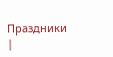Праздники |